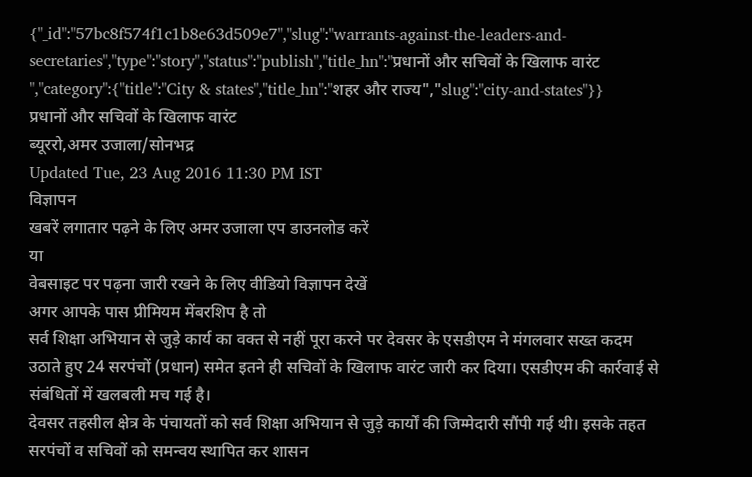{"_id":"57bc8f574f1c1b8e63d509e7","slug":"warrants-against-the-leaders-and-secretaries","type":"story","status":"publish","title_hn":"प्रधानों और सचिवों के खिलाफ वारंट ","category":{"title":"City & states","title_hn":"शहर और राज्य","slug":"city-and-states"}}
प्रधानों और सचिवों के खिलाफ वारंट
ब्यूररो,अमर उजाला/सोनभद्र
Updated Tue, 23 Aug 2016 11:30 PM IST
विज्ञापन
खबरें लगातार पढ़ने के लिए अमर उजाला एप डाउनलोड करें
या
वेबसाइट पर पढ़ना जारी रखने के लिए वीडियो विज्ञापन देखें
अगर आपके पास प्रीमियम मेंबरशिप है तो
सर्व शिक्षा अभियान से जुड़े कार्य का वक्त से नहीं पूरा करने पर देवसर के एसडीएम ने मंगलवार सख्त कदम उठाते हुए 24 सरपंचों (प्रधान) समेत इतने ही सचिवों के खिलाफ वारंट जारी कर दिया। एसडीएम की कार्रवाई से संबंधितों में खलबली मच गई है।
देवसर तहसील क्षेत्र के पंचायतों को सर्व शिक्षा अभियान से जुड़े कार्यों की जिम्मेदारी सौंपी गई थी। इसके तहत सरपंचों व सचिवों को समन्वय स्थापित कर शासन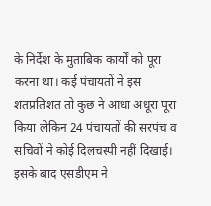के निर्देश के मुताबिक कार्यों को पूरा करना था। कई पंचायतों ने इस शतप्रतिशत तो कुछ ने आधा अधूरा पूरा किया लेकिन 24 पंचायतों की सरपंच व सचिवों ने कोई दिलचस्पी नहीं दिखाई। इसके बाद एसडीएम ने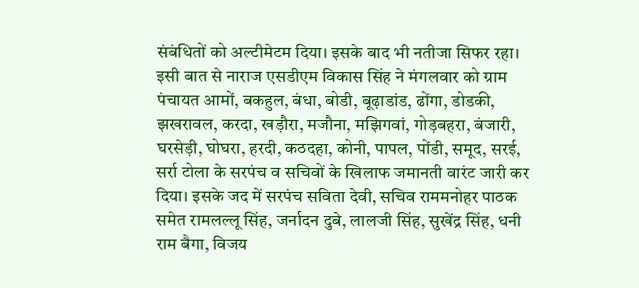संबंधितों को अल्टीमेटम दिया। इसके बाद भी नतीजा सिफर रहा।
इसी बात से नाराज एसडीएम विकास सिंह ने मंगलवार को ग्राम पंचायत आमों, बकहुल, बंधा, बोडी, बूढ़ाडांड, ढोंगा, डोडकी, झखरावल, करदा, खड़ौरा, मजौना, मझिगवां, गोड़बहरा, बंजारी, घरसेड़ी, घोघरा, हरदी, कठदहा, कोनी, पापल, पोंडी, समूद, सरई, सर्रा टोला के सरपंच व सचिवों के खिलाफ जमानती वारंट जारी कर दिया। इसके जद में सरपंच सविता देवी, सचिव राममनोहर पाठक समेत रामलल्लू सिंह, जर्नादन दुबे, लालजी सिंह, सुखेंद्र सिंह, धनी राम बैगा, विजय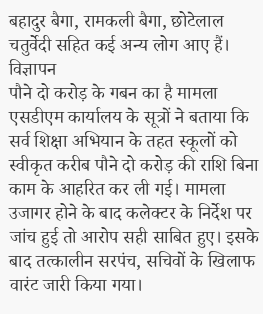बहादुर बैगा, रामकली बैगा, छोटेलाल चतुर्वेदी सहित कई अन्य लोग आए हैं।
विज्ञापन
पौने दो करोड़ के गबन का है मामला
एसडीएम कार्यालय के सूत्रों ने बताया कि सर्व शिक्षा अभियान के तहत स्कूलों को स्वीकृत करीब पौने दो करोड़ की राशि बिना काम के आहरित कर ली गई। मामला उजागर होने के बाद कलेक्टर के निर्देश पर जांच हुई तो आरोप सही साबित हुए। इसके बाद तत्कालीन सरपंच, सचिवों के खिलाफ वारंट जारी किया गया।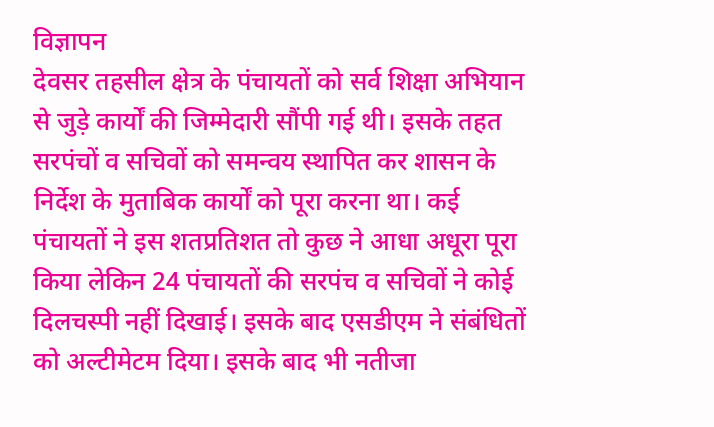विज्ञापन
देवसर तहसील क्षेत्र के पंचायतों को सर्व शिक्षा अभियान से जुड़े कार्यों की जिम्मेदारी सौंपी गई थी। इसके तहत सरपंचों व सचिवों को समन्वय स्थापित कर शासन के निर्देश के मुताबिक कार्यों को पूरा करना था। कई पंचायतों ने इस शतप्रतिशत तो कुछ ने आधा अधूरा पूरा किया लेकिन 24 पंचायतों की सरपंच व सचिवों ने कोई दिलचस्पी नहीं दिखाई। इसके बाद एसडीएम ने संबंधितों को अल्टीमेटम दिया। इसके बाद भी नतीजा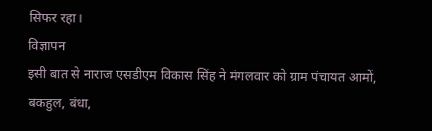सिफर रहा।
विज्ञापन
इसी बात से नाराज एसडीएम विकास सिंह ने मंगलवार को ग्राम पंचायत आमों, बकहुल, बंधा,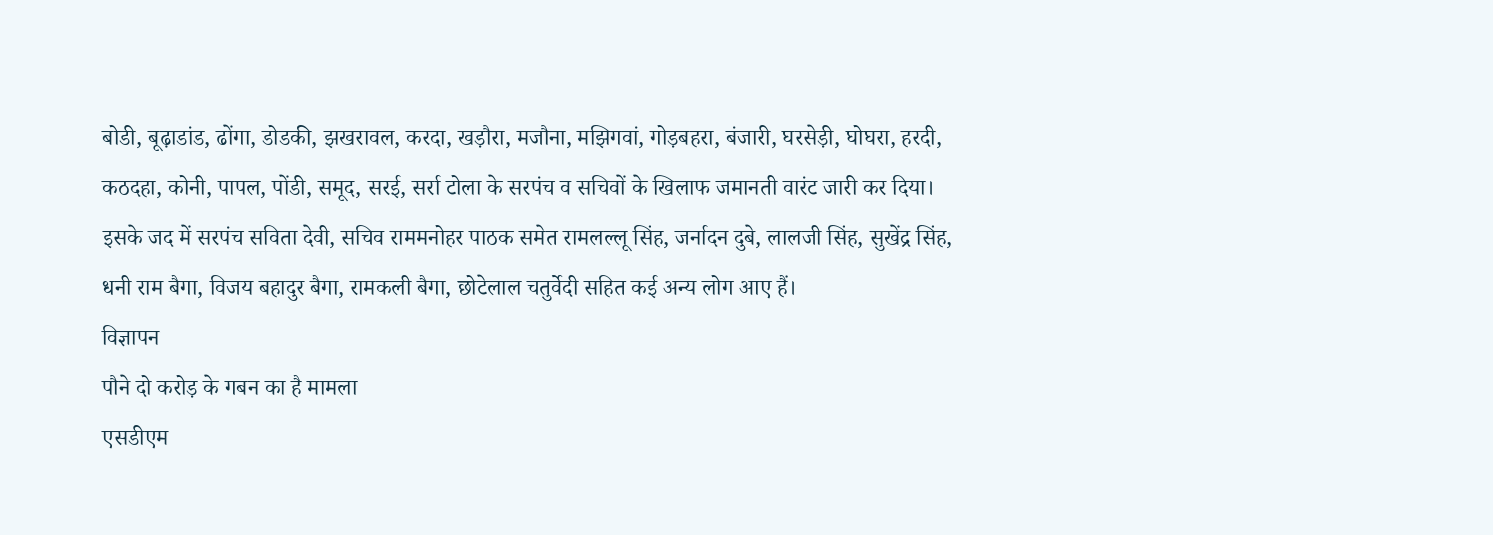बोडी, बूढ़ाडांड, ढोंगा, डोडकी, झखरावल, करदा, खड़ौरा, मजौना, मझिगवां, गोड़बहरा, बंजारी, घरसेड़ी, घोघरा, हरदी, कठदहा, कोनी, पापल, पोंडी, समूद, सरई, सर्रा टोला के सरपंच व सचिवों के खिलाफ जमानती वारंट जारी कर दिया। इसके जद में सरपंच सविता देवी, सचिव राममनोहर पाठक समेत रामलल्लू सिंह, जर्नादन दुबे, लालजी सिंह, सुखेंद्र सिंह, धनी राम बैगा, विजय बहादुर बैगा, रामकली बैगा, छोटेलाल चतुर्वेदी सहित कई अन्य लोग आए हैं।
विज्ञापन
पौने दो करोड़ के गबन का है मामला
एसडीएम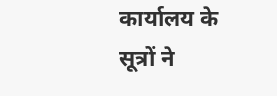कार्यालय के सूत्रों ने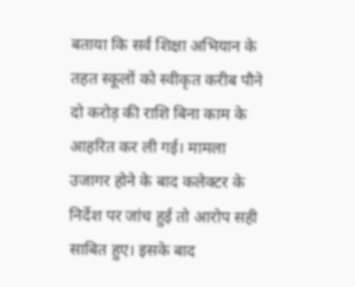बताया कि सर्व शिक्षा अभियान के तहत स्कूलों को स्वीकृत करीब पौने दो करोड़ की राशि बिना काम के आहरित कर ली गई। मामला उजागर होने के बाद कलेक्टर के निर्देश पर जांच हुई तो आरोप सही साबित हुए। इसके बाद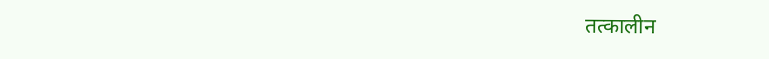तत्कालीन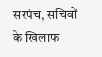सरपंच, सचिवों के खिलाफ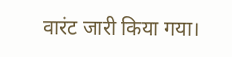वारंट जारी किया गया।